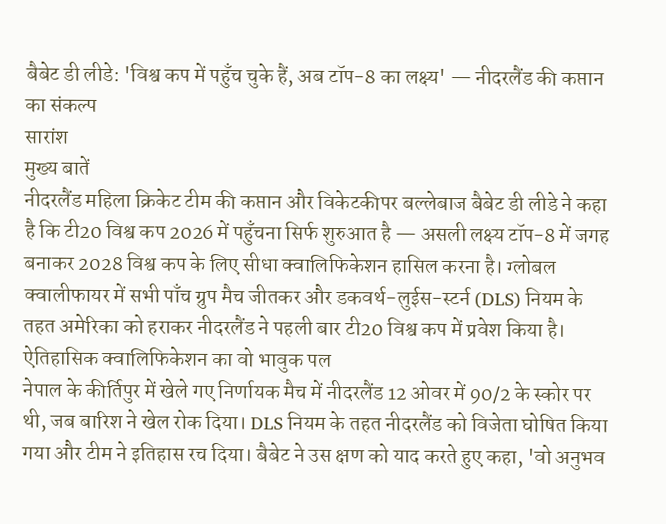बैबेट डी लीडे: 'विश्व कप में पहुँच चुके हैं, अब टॉप-8 का लक्ष्य' — नीदरलैंड की कप्तान का संकल्प
सारांश
मुख्य बातें
नीदरलैंड महिला क्रिकेट टीम की कप्तान और विकेटकीपर बल्लेबाज बैबेट डी लीडे ने कहा है कि टी20 विश्व कप 2026 में पहुँचना सिर्फ शुरुआत है — असली लक्ष्य टॉप-8 में जगह बनाकर 2028 विश्व कप के लिए सीधा क्वालिफिकेशन हासिल करना है। ग्लोबल क्वालीफायर में सभी पाँच ग्रुप मैच जीतकर और डकवर्थ-लुईस-स्टर्न (DLS) नियम के तहत अमेरिका को हराकर नीदरलैंड ने पहली बार टी20 विश्व कप में प्रवेश किया है।
ऐतिहासिक क्वालिफिकेशन का वो भावुक पल
नेपाल के कीर्तिपुर में खेले गए निर्णायक मैच में नीदरलैंड 12 ओवर में 90/2 के स्कोर पर थी, जब बारिश ने खेल रोक दिया। DLS नियम के तहत नीदरलैंड को विजेता घोषित किया गया और टीम ने इतिहास रच दिया। बैबेट ने उस क्षण को याद करते हुए कहा, 'वो अनुभव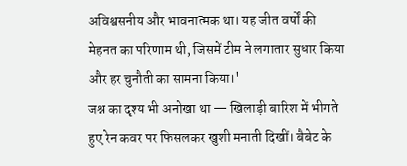अविश्वसनीय और भावनात्मक था। यह जीत वर्षों की मेहनत का परिणाम थी, जिसमें टीम ने लगातार सुधार किया और हर चुनौती का सामना किया।'
जश्न का दृश्य भी अनोखा था — खिलाड़ी बारिश में भीगते हुए रेन कवर पर फिसलकर खुशी मनाती दिखीं। बैबेट के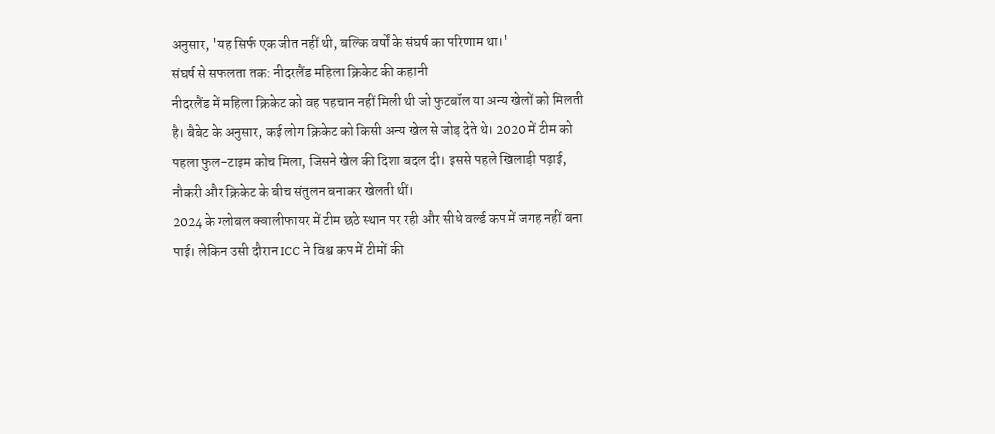अनुसार, 'यह सिर्फ एक जीत नहीं थी, बल्कि वर्षों के संघर्ष का परिणाम था।'
संघर्ष से सफलता तक: नीदरलैंड महिला क्रिकेट की कहानी
नीदरलैंड में महिला क्रिकेट को वह पहचान नहीं मिली थी जो फुटबॉल या अन्य खेलों को मिलती है। बैबेट के अनुसार, कई लोग क्रिकेट को किसी अन्य खेल से जोड़ देते थे। 2020 में टीम को पहला फुल-टाइम कोच मिला, जिसने खेल की दिशा बदल दी। इससे पहले खिलाड़ी पढ़ाई, नौकरी और क्रिकेट के बीच संतुलन बनाकर खेलती थीं।
2024 के ग्लोबल क्वालीफायर में टीम छठे स्थान पर रही और सीधे वर्ल्ड कप में जगह नहीं बना पाई। लेकिन उसी दौरान ICC ने विश्व कप में टीमों की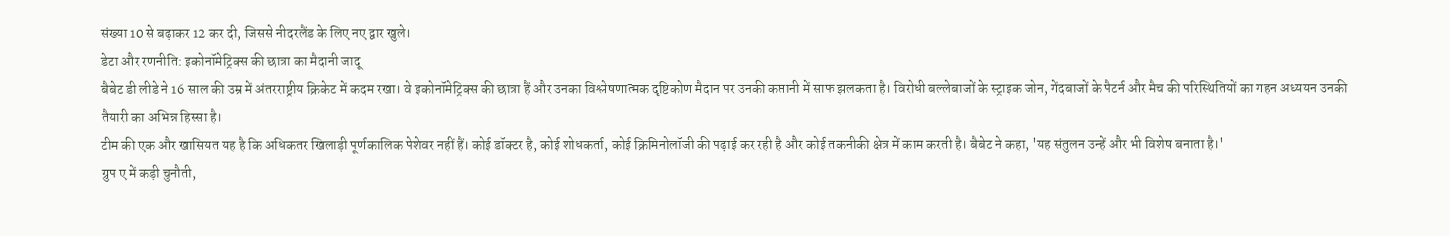संख्या 10 से बढ़ाकर 12 कर दी, जिससे नीदरलैंड के लिए नए द्वार खुले।
डेटा और रणनीति: इकोनॉमेट्रिक्स की छात्रा का मैदानी जादू
बैबेट डी लीडे ने 16 साल की उम्र में अंतरराष्ट्रीय क्रिकेट में कदम रखा। वे इकोनॉमेट्रिक्स की छात्रा हैं और उनका विश्लेषणात्मक दृष्टिकोण मैदान पर उनकी कप्तानी में साफ झलकता है। विरोधी बल्लेबाजों के स्ट्राइक जोन, गेंदबाजों के पैटर्न और मैच की परिस्थितियों का गहन अध्ययन उनकी तैयारी का अभिन्न हिस्सा है।
टीम की एक और खासियत यह है कि अधिकतर खिलाड़ी पूर्णकालिक पेशेवर नहीं हैं। कोई डॉक्टर है, कोई शोधकर्ता, कोई क्रिमिनोलॉजी की पढ़ाई कर रही है और कोई तकनीकी क्षेत्र में काम करती है। बैबेट ने कहा, 'यह संतुलन उन्हें और भी विशेष बनाता है।'
ग्रुप ए में कड़ी चुनौती,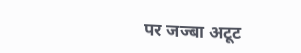पर जज्बा अटूट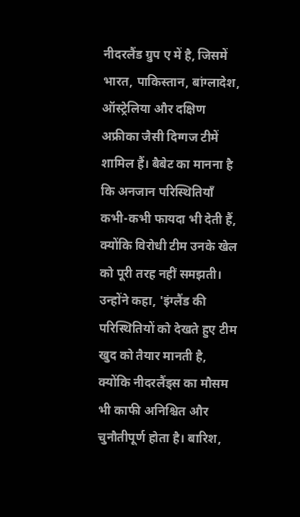नीदरलैंड ग्रुप ए में है, जिसमें भारत, पाकिस्तान, बांग्लादेश, ऑस्ट्रेलिया और दक्षिण अफ्रीका जैसी दिग्गज टीमें शामिल हैं। बैबेट का मानना है कि अनजान परिस्थितियाँ कभी-कभी फायदा भी देती हैं, क्योंकि विरोधी टीम उनके खेल को पूरी तरह नहीं समझती।
उन्होंने कहा, 'इंग्लैंड की परिस्थितियों को देखते हुए टीम खुद को तैयार मानती है, क्योंकि नीदरलैंड्स का मौसम भी काफी अनिश्चित और चुनौतीपूर्ण होता है। बारिश,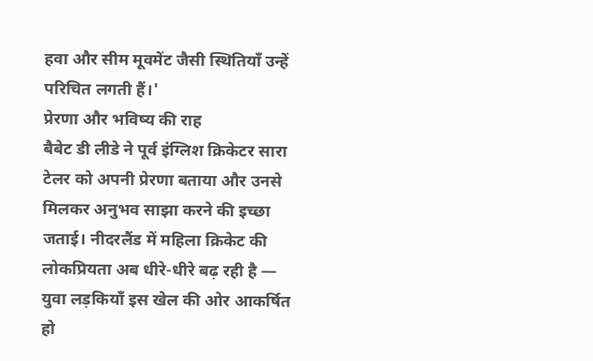हवा और सीम मूवमेंट जैसी स्थितियाँ उन्हें परिचित लगती हैं।'
प्रेरणा और भविष्य की राह
बैबेट डी लीडे ने पूर्व इंग्लिश क्रिकेटर सारा टेलर को अपनी प्रेरणा बताया और उनसे मिलकर अनुभव साझा करने की इच्छा जताई। नीदरलैंड में महिला क्रिकेट की लोकप्रियता अब धीरे-धीरे बढ़ रही है — युवा लड़कियाँ इस खेल की ओर आकर्षित हो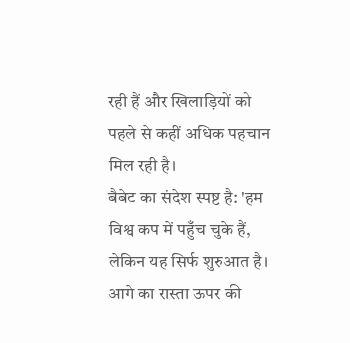रही हैं और खिलाड़ियों को पहले से कहीं अधिक पहचान मिल रही है।
बैबेट का संदेश स्पष्ट है: 'हम विश्व कप में पहुँच चुके हैं, लेकिन यह सिर्फ शुरुआत है। आगे का रास्ता ऊपर की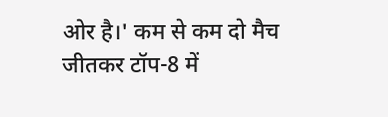ओर है।' कम से कम दो मैच जीतकर टॉप-8 में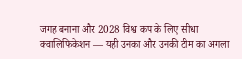जगह बनाना और 2028 विश्व कप के लिए सीधा क्वालिफिकेशन — यही उनका और उनकी टीम का अगला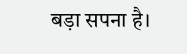बड़ा सपना है।